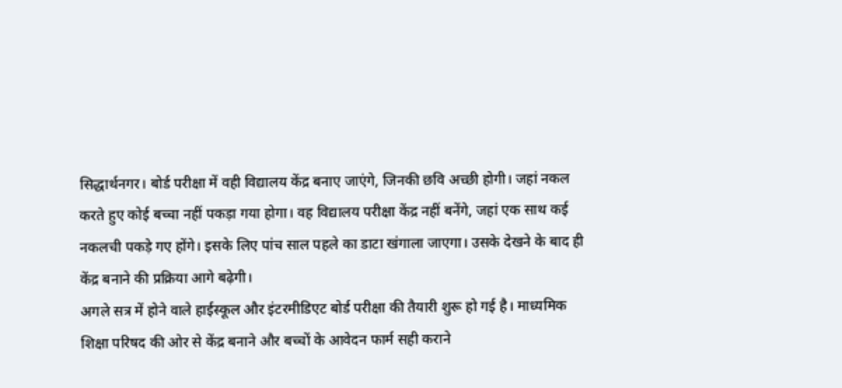सिद्धार्थनगर। बोर्ड परीक्षा में वही विद्यालय केंद्र बनाए जाएंगे, जिनकी छवि अच्छी होगी। जहां नकल करते हुए कोई बच्चा नहीं पकड़ा गया होगा। वह विद्यालय परीक्षा केंद्र नहीं बनेंगे, जहां एक साथ कई नकलची पकड़े गए होंगे। इसके लिए पांच साल पहले का डाटा खंगाला जाएगा। उसके देखने के बाद ही केंद्र बनाने की प्रक्रिया आगे बढ़ेगी।
अगले सत्र में होने वाले हाईस्कूल और इंटरमीडिएट बोर्ड परीक्षा की तैयारी शुरू हो गई है। माध्यमिक शिक्षा परिषद की ओर से केंद्र बनाने और बच्चों के आवेदन फार्म सही कराने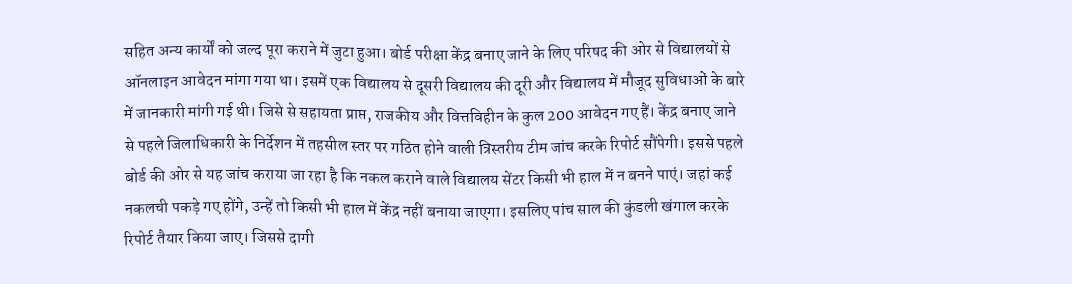सहित अन्य कार्यों को जल्द पूरा कराने में जुटा हुआ। बोर्ड परीक्षा केंद्र बनाए जाने के लिए परिषद की ओर से विद्यालयों से ऑनलाइन आवेदन मांगा गया था। इसमें एक विद्यालय से दूसरी विद्यालय की दूरी और विद्यालय में मौजूद सुविधाओं के बारे में जानकारी मांगी गई थी। जिसे से सहायता प्राप्त, राजकीय और वित्तविहीन के कुल 200 आवेदन गए हैं। केंद्र बनाए जाने से पहले जिलाधिकारी के निर्देशन में तहसील स्तर पर गठित होने वाली त्रिस्तरीय टीम जांच करके रिपोर्ट सौंपेगी। इससे पहले बोर्ड की ओर से यह जांच कराया जा रहा है कि नकल कराने वाले विद्यालय सेंटर किसी भी हाल में न बनने पाएं। जहां कई नकलची पकड़े गए होंगे, उन्हें तो किसी भी हाल में केंद्र नहीं बनाया जाएगा। इसलिए पांच साल की कुंडली खंगाल करके रिपोर्ट तैयार किया जाए। जिससे दागी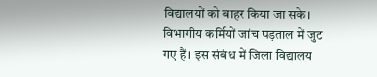विद्यालयों को बाहर किया जा सके। विभागीय कर्मियों जांच पड़ताल में जुट गए हैं। इस संबंध में जिला विद्यालय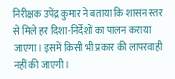निरीक्षक उपेंद्र कुमार ने बताया कि शासन स्तर से मिले हर दिशा-निर्देशों का पालन कराया जाएगा। इसमें किसी भी प्रकार की लापरवाही नहीं की जाएगी।